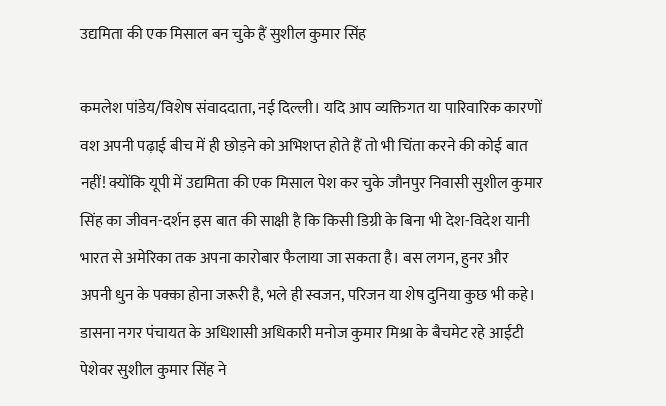उद्यमिता की एक मिसाल बन चुके हैं सुशील कुमार सिंह

कमलेश पांडेय/विशेष संवाददाता, नई दिल्ली। यदि आप व्यक्तिगत या पारिवारिक कारणों वश अपनी पढ़ाई बीच में ही छोड़ने को अभिशप्त होते हैं तो भी चिंता करने की कोई बात नहीं! क्योंकि यूपी में उद्यमिता की एक मिसाल पेश कर चुके जौनपुर निवासी सुशील कुमार सिंह का जीवन-दर्शन इस बात की साक्षी है कि किसी डिग्री के बिना भी देश-विदेश यानी भारत से अमेरिका तक अपना कारोबार फैलाया जा सकता है। बस लगन, हुनर और अपनी धुन के पक्का होना जरूरी है, भले ही स्वजन, परिजन या शेष दुनिया कुछ भी कहे।
डासना नगर पंचायत के अधिशासी अधिकारी मनोज कुमार मिश्रा के बैचमेट रहे आईटी पेशेवर सुशील कुमार सिंह ने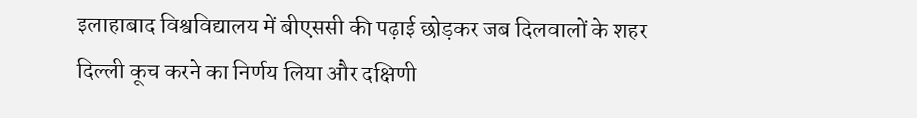इलाहाबाद विश्वविद्यालय में बीएससी की पढ़ाई छोड़कर जब दिलवालों के शहर दिल्ली कूच करने का निर्णय लिया और दक्षिणी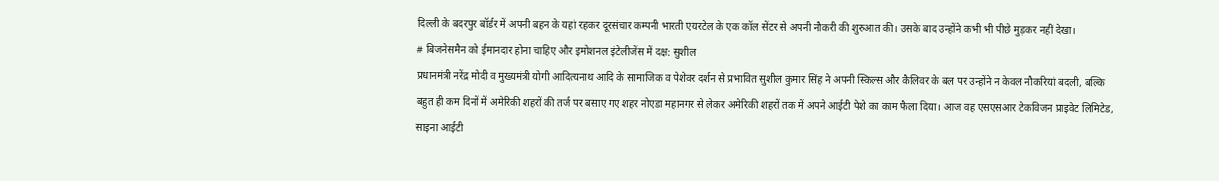दिल्ली के बदरपुर बॉर्डर में अपनी बहन के यहां रहकर दूरसंचार कम्पनी भारती एयरटेल के एक कॉल सेंटर से अपनी नौकरी की शुरुआत की। उसके बाद उन्होंने कभी भी पीछे मुड़कर नहीं देखा।
# बिजनेसमैन को ईमानदार होना चाहिए और इमोशनल इंटेलीजेंस में दक्ष: सुशील
प्रधानमंत्री नरेंद्र मोदी व मुख्यमंत्री योगी आदित्यनाथ आदि के सामाजिक व पेशेवर दर्शन से प्रभावित सुशील कुमार सिंह ने अपनी स्किल्स और कैलिवर के बल पर उन्होंने न केवल नौकरियां बदली, बल्कि बहुत ही कम दिनों में अमेरिकी शहरों की तर्ज पर बसाए गए शहर नोएडा महानगर से लेकर अमेरिकी शहरों तक में अपने आईटी पेशे का काम फैला दिया। आज वह एसएसआर टेकविजन प्राइवेट लिमिटेड, साइना आईटी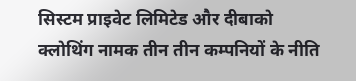सिस्टम प्राइवेट लिमिटेड और दीबाको क्लोथिंग नामक तीन तीन कम्पनियों के नीति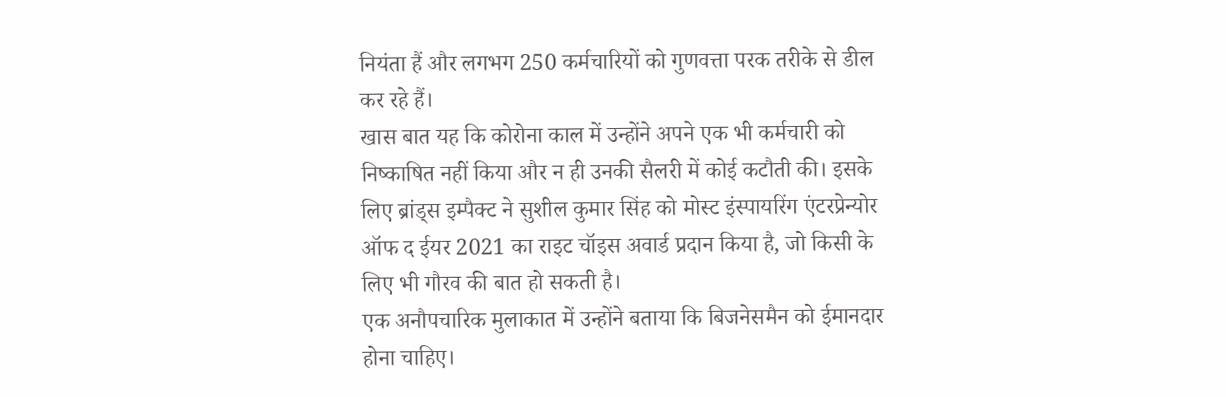नियंता हैं और लगभग 250 कर्मचारियों को गुणवत्ता परक तरीके से डील कर रहे हैं।
खास बात यह कि कोरोना काल में उन्होंने अपने एक भी कर्मचारी को निष्काषित नहीं किया और न ही उनकी सैलरी में कोई कटौती की। इसके लिए ब्रांड्स इम्पैक्ट ने सुशील कुमार सिंह को मोस्ट इंस्पायरिंग एंटरप्रेन्योर ऑफ द ईयर 2021 का राइट चॉइस अवार्ड प्रदान किया है, जो किसी के लिए भी गौरव की बात हो सकती है।
एक अनौपचारिक मुलाकात में उन्होंने बताया कि बिजनेसमैन को ईमानदार होना चाहिए।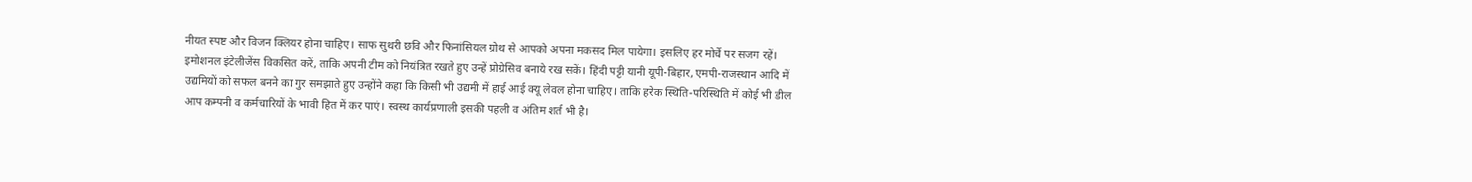नीयत स्पष्ट और विजन क्लियर होना चाहिए। साफ सुथरी छवि और फिनांसियल ग्रोथ से आपको अपना मकसद मिल पायेगा। इसलिए हर मोर्चे पर सजग रहें। इमोशनल इंटेलीजेंस विकसित करें, ताकि अपनी टीम को नियंत्रित रखते हुए उन्हें प्रोग्रेसिव बनाये रख सकें। हिंदी पट्टी यानी यूपी-बिहार, एमपी-राजस्थान आदि में उद्यमियों को सफल बनने का गुर समझाते हुए उन्होंने कहा कि किसी भी उद्यमी में हाई आई क्यू लेवल होना चाहिए। ताकि हरेक स्थिति-परिस्थिति में कोई भी डील आप कम्पनी व कर्मचारियों के भावी हित में कर पाएं। स्वस्थ कार्यप्रणाली इसकी पहली व अंतिम शर्त भी है।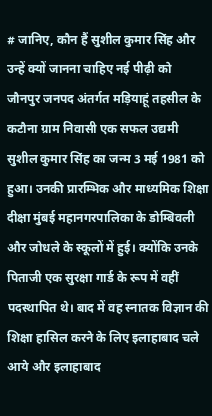# जानिए, कौन हैं सुशील कुमार सिंह और उन्हें क्यों जानना चाहिए नई पीढ़ी को
जौनपुर जनपद अंतर्गत मड़ियाहूं तहसील के कटौना ग्राम निवासी एक सफल उद्यमी सुशील कुमार सिंह का जन्म 3 मई 1981 को हुआ। उनकी प्रारम्भिक और माध्यमिक शिक्षा दीक्षा मुंबई महानगरपालिका के डोम्बिवली और जोधले के स्कूलों में हुई। क्योंकि उनके पिताजी एक सुरक्षा गार्ड के रूप में वहीं पदस्थापित थे। बाद में वह स्नातक विज्ञान की शिक्षा हासिल करने के लिए इलाहाबाद चले आये और इलाहाबाद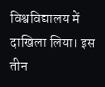विश्वविद्यालय में दाखिला लिया। इस तीन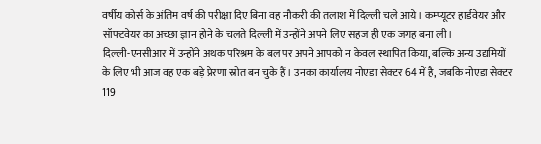वर्षीय कोर्स के अंतिम वर्ष की परीक्षा दिए बिना वह नौकरी की तलाश में दिल्ली चले आये। कम्प्यूटर हार्डवेयर और सॉफ्टवेयर का अच्छा ज्ञान होने के चलते दिल्ली में उन्होंने अपने लिए सहज ही एक जगह बना ली।
दिल्ली-एनसीआर में उन्होंने अथक परिश्रम के बल पर अपने आपको न केवल स्थापित किया, बल्कि अन्य उद्यमियों के लिए भी आज वह एक बड़े प्रेरणा स्रोत बन चुके हैं। उनका कार्यालय नोएडा सेक्टर 64 में है, जबकि नोएडा सेक्टर 119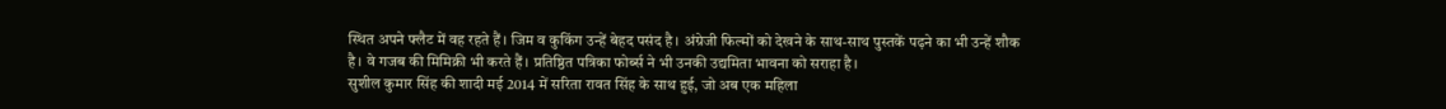स्थित अपने फ्लैट में वह रहते हैं। जिम व कुकिंग उन्हें बेहद पसंद है। अंग्रेजी फिल्मों को देखने के साथ-साथ पुस्तकें पढ़ने का भी उन्हें शौक है। वे गजब की मिमिक्री भी करते हैं। प्रतिष्ठित पत्रिका फोर्ब्स ने भी उनकी उद्यमिता भावना को सराहा है।
सुशील कुमार सिंह की शादी मई 2014 में सरिता रावत सिंह के साथ हुई, जो अब एक महिला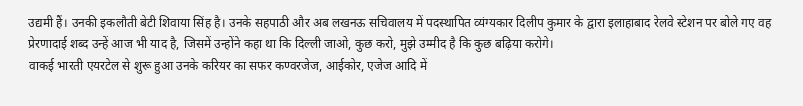उद्यमी हैं। उनकी इकलौती बेटी शिवाया सिंह है। उनके सहपाठी और अब लखनऊ सचिवालय में पदस्थापित व्यंग्यकार दिलीप कुमार के द्वारा इलाहाबाद रेलवे स्टेशन पर बोले गए वह प्रेरणादाई शब्द उन्हें आज भी याद है, जिसमें उन्होंने कहा था कि दिल्ली जाओ, कुछ करो, मुझे उम्मीद है कि कुछ बढ़िया करोगे।
वाकई भारती एयरटेल से शुरू हुआ उनके करियर का सफर कण्वरजेज, आईकोर, एजेज आदि में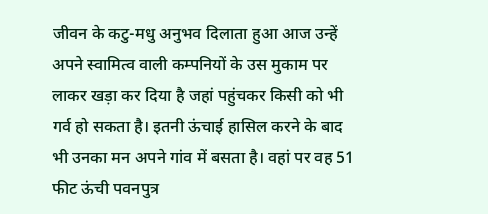जीवन के कटु-मधु अनुभव दिलाता हुआ आज उन्हें अपने स्वामित्व वाली कम्पनियों के उस मुकाम पर लाकर खड़ा कर दिया है जहां पहुंचकर किसी को भी गर्व हो सकता है। इतनी ऊंचाई हासिल करने के बाद भी उनका मन अपने गांव में बसता है। वहां पर वह 51 फीट ऊंची पवनपुत्र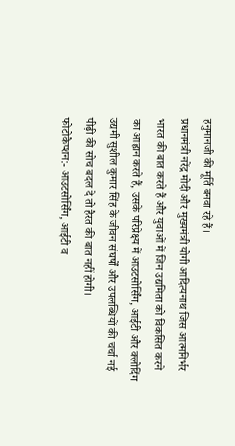हनुमानजी की मूर्ति बनवा रहे हैं।
प्रधानमंत्री नरेंद्र मोदी और मुख्यमंत्री योगी आदित्यनाथ जिस आत्मनिर्भर भारत की बात करते हैं और युवाओं में जिन उद्यमिता को विकसित करने का आह्वान करते हैं, उसके परिप्रेक्ष्य में आउटसोर्सिंग, आईटी और क्लोदिंग उद्यमी सुशील कुमार सिंह के जीवन संघर्षों और उपलब्धियों की चर्चा नई पीढ़ी की सोच बदल दे तो हैरत की बात नहीं होगी।
फोटोकैप्शन:- आउटसोर्सिंग, आईटी व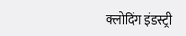क्लोदिंग इंडस्ट्री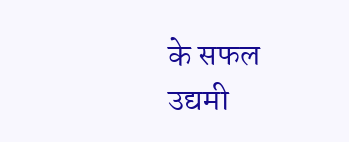के सफल उद्यमी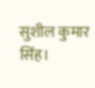सुशील कुमार सिंह।